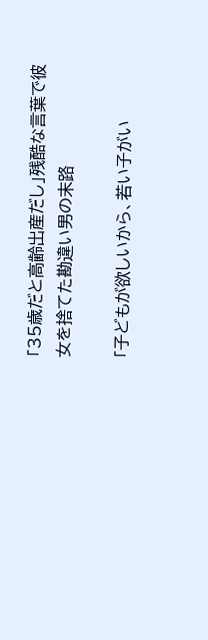「35歳だと高齢出産だし」残酷な言葉で彼女を捨てた勘違い男の末路

「子どもが欲しいから、若い子がい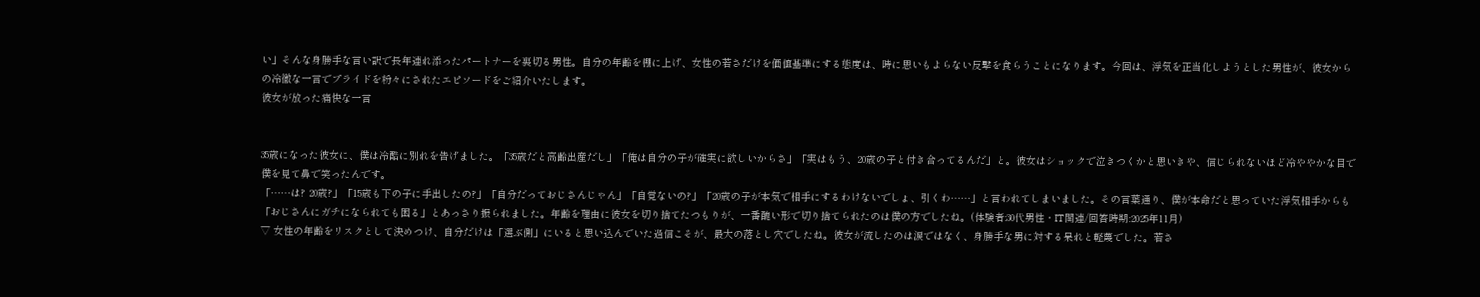い」そんな身勝手な言い訳で長年連れ添ったパートナーを裏切る男性。自分の年齢を棚に上げ、女性の若さだけを価値基準にする態度は、時に思いもよらない反撃を食らうことになります。今回は、浮気を正当化しようとした男性が、彼女からの冷徹な一言でプライドを粉々にされたエピソードをご紹介いたします。
彼女が放った痛快な一言


35歳になった彼女に、僕は冷酷に別れを告げました。「35歳だと高齢出産だし」「俺は自分の子が確実に欲しいからさ」「実はもう、20歳の子と付き合ってるんだ」と。彼女はショックで泣きつくかと思いきや、信じられないほど冷ややかな目で僕を見て鼻で笑ったんです。
「……は? 20歳?」「15歳も下の子に手出したの?」「自分だっておじさんじゃん」「自覚ないの?」「20歳の子が本気で相手にするわけないでしょ、引くわ……」と言われてしまいました。その言葉通り、僕が本命だと思っていた浮気相手からも「おじさんにガチになられても困る」とあっさり振られました。年齢を理由に彼女を切り捨てたつもりが、一番醜い形で切り捨てられたのは僕の方でしたね。(体験者:30代男性・IT関連/回答時期:2025年11月)
▽ 女性の年齢をリスクとして決めつけ、自分だけは「選ぶ側」にいると思い込んでいた過信こそが、最大の落とし穴でしたね。彼女が流したのは涙ではなく、身勝手な男に対する呆れと軽蔑でした。若さ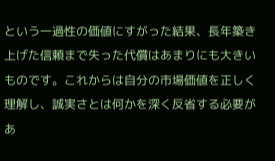という一過性の価値にすがった結果、長年築き上げた信頼まで失った代償はあまりにも大きいものです。これからは自分の市場価値を正しく理解し、誠実さとは何かを深く反省する必要があ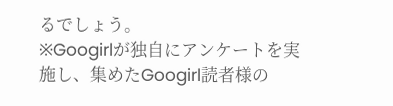るでしょう。
※Googirlが独自にアンケートを実施し、集めたGoogirl読者様の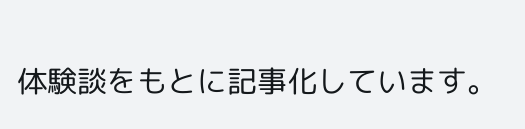体験談をもとに記事化しています。